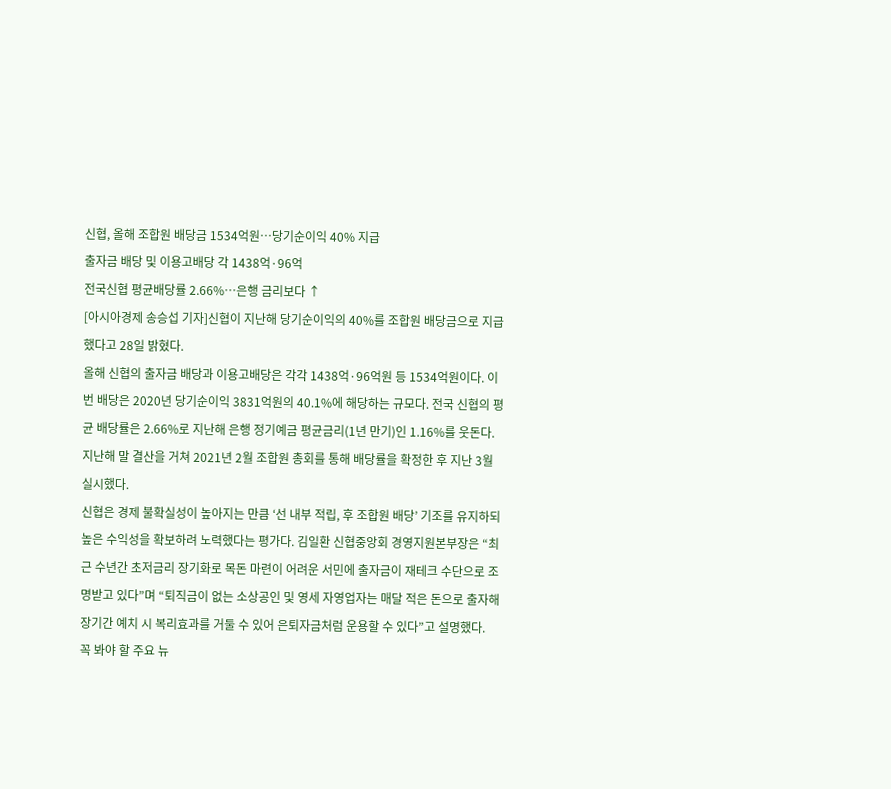신협, 올해 조합원 배당금 1534억원…당기순이익 40% 지급
출자금 배당 및 이용고배당 각 1438억·96억
전국신협 평균배당률 2.66%…은행 금리보다 ↑
[아시아경제 송승섭 기자]신협이 지난해 당기순이익의 40%를 조합원 배당금으로 지급했다고 28일 밝혔다.
올해 신협의 출자금 배당과 이용고배당은 각각 1438억·96억원 등 1534억원이다. 이번 배당은 2020년 당기순이익 3831억원의 40.1%에 해당하는 규모다. 전국 신협의 평균 배당률은 2.66%로 지난해 은행 정기예금 평균금리(1년 만기)인 1.16%를 웃돈다. 지난해 말 결산을 거쳐 2021년 2월 조합원 총회를 통해 배당률을 확정한 후 지난 3월 실시했다.
신협은 경제 불확실성이 높아지는 만큼 ‘선 내부 적립, 후 조합원 배당’ 기조를 유지하되 높은 수익성을 확보하려 노력했다는 평가다. 김일환 신협중앙회 경영지원본부장은 “최근 수년간 초저금리 장기화로 목돈 마련이 어려운 서민에 출자금이 재테크 수단으로 조명받고 있다”며 “퇴직금이 없는 소상공인 및 영세 자영업자는 매달 적은 돈으로 출자해 장기간 예치 시 복리효과를 거둘 수 있어 은퇴자금처럼 운용할 수 있다”고 설명했다.
꼭 봐야 할 주요 뉴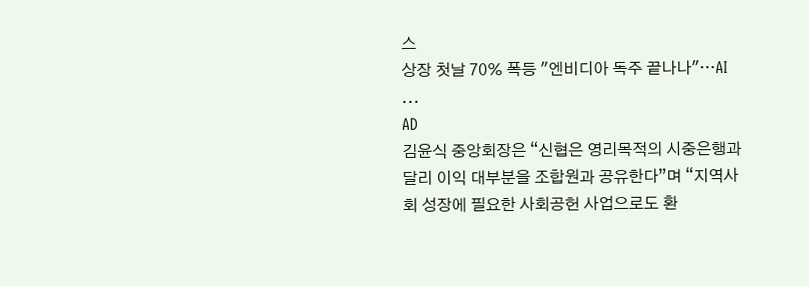스
상장 첫날 70% 폭등 "엔비디아 독주 끝나나"…AI ...
AD
김윤식 중앙회장은 “신협은 영리목적의 시중은행과 달리 이익 대부분을 조합원과 공유한다”며 “지역사회 성장에 필요한 사회공헌 사업으로도 환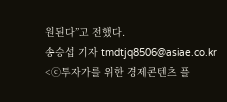원된다”고 전했다.
송승섭 기자 tmdtjq8506@asiae.co.kr
<ⓒ투자가를 위한 경제콘텐츠 플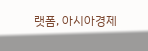랫폼, 아시아경제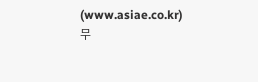(www.asiae.co.kr) 무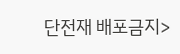단전재 배포금지>